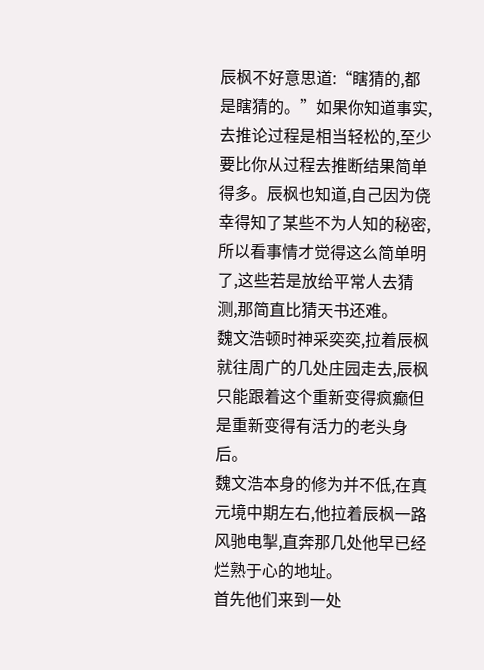辰枫不好意思道:“瞎猜的,都是瞎猜的。”如果你知道事实,去推论过程是相当轻松的,至少要比你从过程去推断结果简单得多。辰枫也知道,自己因为侥幸得知了某些不为人知的秘密,所以看事情才觉得这么简单明了,这些若是放给平常人去猜测,那简直比猜天书还难。
魏文浩顿时神采奕奕,拉着辰枫就往周广的几处庄园走去,辰枫只能跟着这个重新变得疯癫但是重新变得有活力的老头身后。
魏文浩本身的修为并不低,在真元境中期左右,他拉着辰枫一路风驰电掣,直奔那几处他早已经烂熟于心的地址。
首先他们来到一处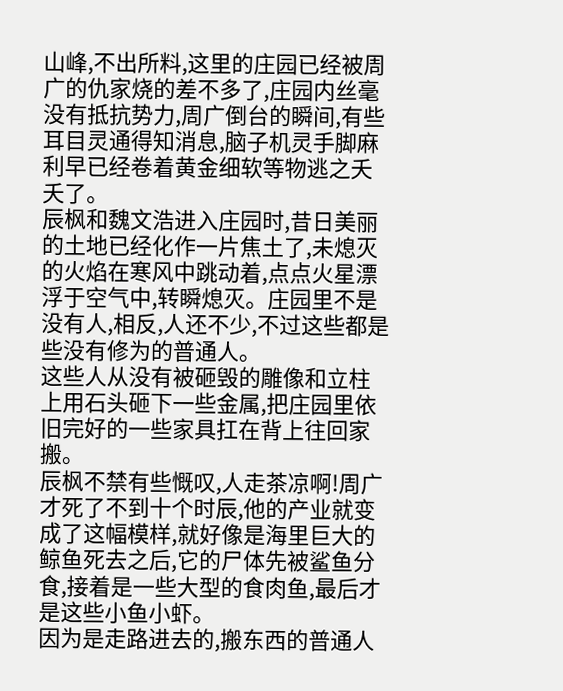山峰,不出所料,这里的庄园已经被周广的仇家烧的差不多了,庄园内丝毫没有抵抗势力,周广倒台的瞬间,有些耳目灵通得知消息,脑子机灵手脚麻利早已经卷着黄金细软等物逃之夭夭了。
辰枫和魏文浩进入庄园时,昔日美丽的土地已经化作一片焦土了,未熄灭的火焰在寒风中跳动着,点点火星漂浮于空气中,转瞬熄灭。庄园里不是没有人,相反,人还不少,不过这些都是些没有修为的普通人。
这些人从没有被砸毁的雕像和立柱上用石头砸下一些金属,把庄园里依旧完好的一些家具扛在背上往回家搬。
辰枫不禁有些慨叹,人走茶凉啊!周广才死了不到十个时辰,他的产业就变成了这幅模样,就好像是海里巨大的鲸鱼死去之后,它的尸体先被鲨鱼分食,接着是一些大型的食肉鱼,最后才是这些小鱼小虾。
因为是走路进去的,搬东西的普通人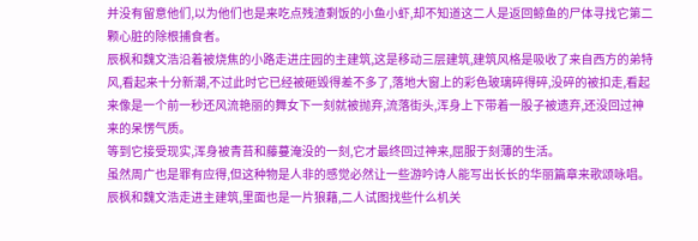并没有留意他们,以为他们也是来吃点残渣剩饭的小鱼小虾,却不知道这二人是返回鲸鱼的尸体寻找它第二颗心脏的除根捕食者。
辰枫和魏文浩沿着被烧焦的小路走进庄园的主建筑,这是移动三层建筑,建筑风格是吸收了来自西方的弟特风,看起来十分新潮,不过此时它已经被砸毁得差不多了,落地大窗上的彩色玻璃碎得碎,没碎的被扣走,看起来像是一个前一秒还风流艳丽的舞女下一刻就被抛弃,流落街头,浑身上下带着一股子被遗弃,还没回过神来的呆愣气质。
等到它接受现实,浑身被青苔和藤蔓淹没的一刻,它才最终回过神来,屈服于刻薄的生活。
虽然周广也是罪有应得,但这种物是人非的感觉必然让一些游吟诗人能写出长长的华丽篇章来歌颂咏唱。
辰枫和魏文浩走进主建筑,里面也是一片狼藉,二人试图找些什么机关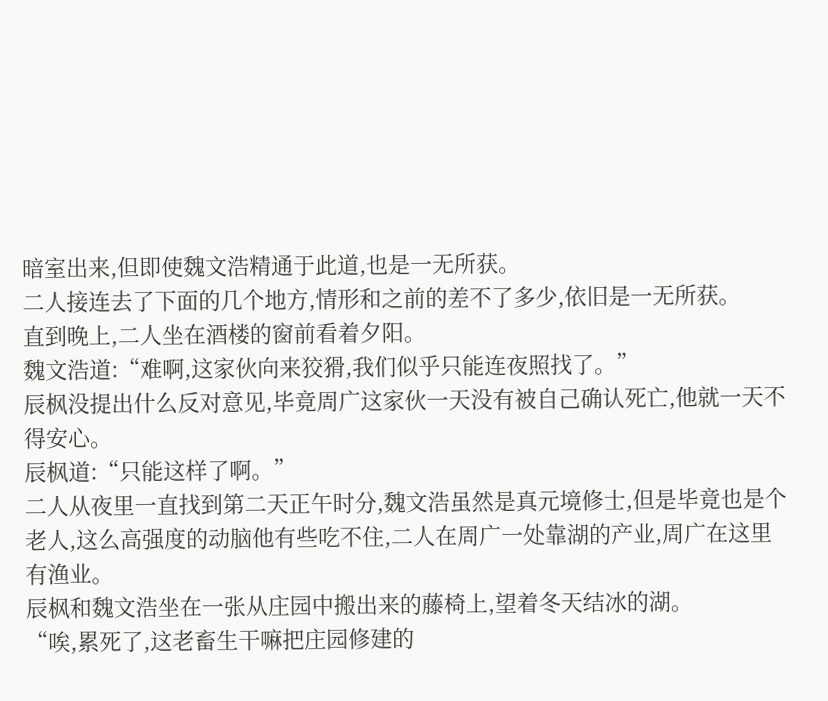暗室出来,但即使魏文浩精通于此道,也是一无所获。
二人接连去了下面的几个地方,情形和之前的差不了多少,依旧是一无所获。
直到晚上,二人坐在酒楼的窗前看着夕阳。
魏文浩道:“难啊,这家伙向来狡猾,我们似乎只能连夜照找了。”
辰枫没提出什么反对意见,毕竟周广这家伙一天没有被自己确认死亡,他就一天不得安心。
辰枫道:“只能这样了啊。”
二人从夜里一直找到第二天正午时分,魏文浩虽然是真元境修士,但是毕竟也是个老人,这么高强度的动脑他有些吃不住,二人在周广一处靠湖的产业,周广在这里有渔业。
辰枫和魏文浩坐在一张从庄园中搬出来的藤椅上,望着冬天结冰的湖。
“唉,累死了,这老畜生干嘛把庄园修建的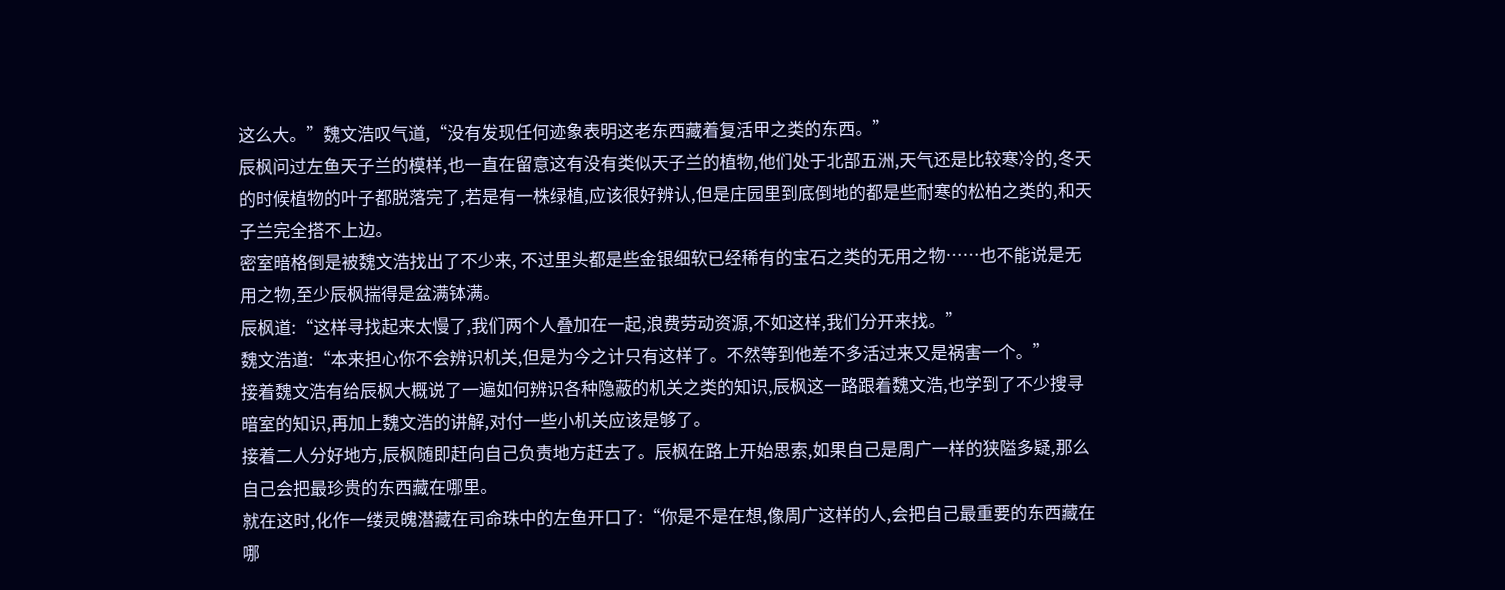这么大。”魏文浩叹气道,“没有发现任何迹象表明这老东西藏着复活甲之类的东西。”
辰枫问过左鱼天子兰的模样,也一直在留意这有没有类似天子兰的植物,他们处于北部五洲,天气还是比较寒冷的,冬天的时候植物的叶子都脱落完了,若是有一株绿植,应该很好辨认,但是庄园里到底倒地的都是些耐寒的松柏之类的,和天子兰完全搭不上边。
密室暗格倒是被魏文浩找出了不少来, 不过里头都是些金银细软已经稀有的宝石之类的无用之物……也不能说是无用之物,至少辰枫揣得是盆满钵满。
辰枫道:“这样寻找起来太慢了,我们两个人叠加在一起,浪费劳动资源,不如这样,我们分开来找。”
魏文浩道:“本来担心你不会辨识机关,但是为今之计只有这样了。不然等到他差不多活过来又是祸害一个。”
接着魏文浩有给辰枫大概说了一遍如何辨识各种隐蔽的机关之类的知识,辰枫这一路跟着魏文浩,也学到了不少搜寻暗室的知识,再加上魏文浩的讲解,对付一些小机关应该是够了。
接着二人分好地方,辰枫随即赶向自己负责地方赶去了。辰枫在路上开始思索,如果自己是周广一样的狭隘多疑,那么自己会把最珍贵的东西藏在哪里。
就在这时,化作一缕灵魄潜藏在司命珠中的左鱼开口了:“你是不是在想,像周广这样的人,会把自己最重要的东西藏在哪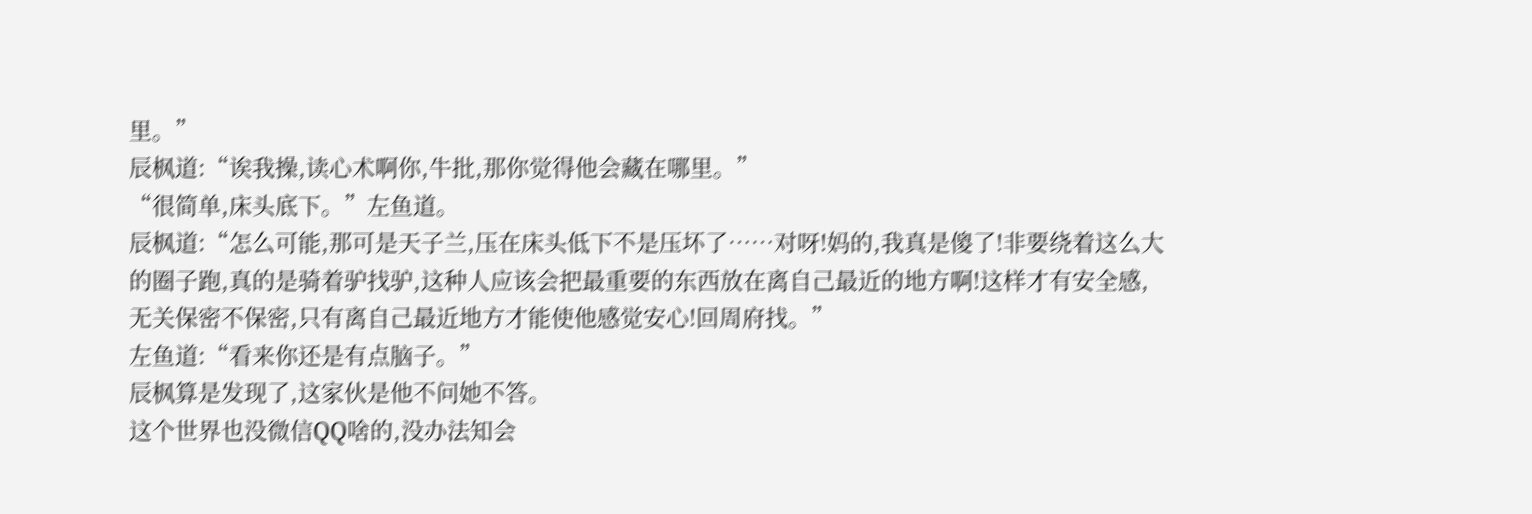里。”
辰枫道:“诶我操,读心术啊你,牛批,那你觉得他会藏在哪里。”
“很简单,床头底下。”左鱼道。
辰枫道:“怎么可能,那可是天子兰,压在床头低下不是压坏了……对呀!妈的,我真是傻了!非要绕着这么大的圈子跑,真的是骑着驴找驴,这种人应该会把最重要的东西放在离自己最近的地方啊!这样才有安全感,无关保密不保密,只有离自己最近地方才能使他感觉安心!回周府找。”
左鱼道:“看来你还是有点脑子。”
辰枫算是发现了,这家伙是他不问她不答。
这个世界也没微信QQ啥的,没办法知会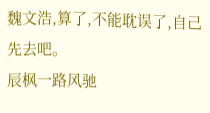魏文浩,算了,不能耽误了,自己先去吧。
辰枫一路风驰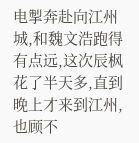电掣奔赴向江州城,和魏文浩跑得有点远,这次辰枫花了半天多,直到晚上才来到江州,也顾不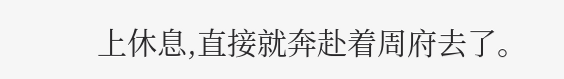上休息,直接就奔赴着周府去了。